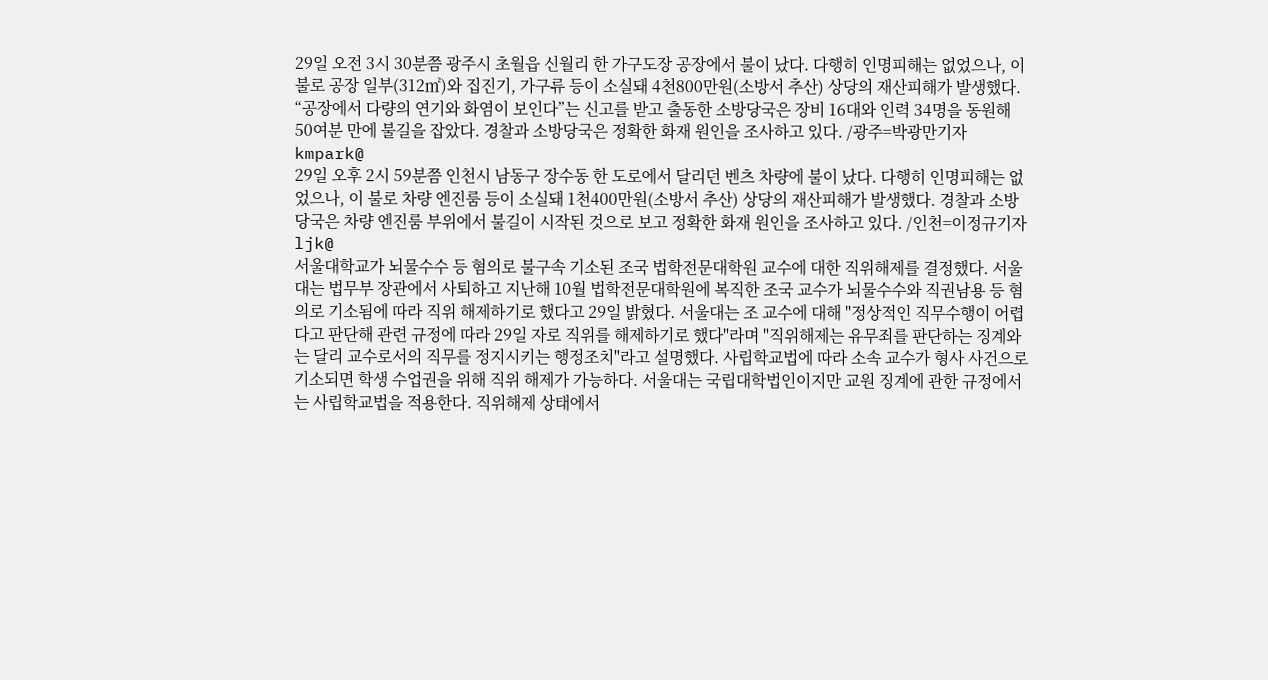29일 오전 3시 30분쯤 광주시 초월읍 신월리 한 가구도장 공장에서 불이 났다. 다행히 인명피해는 없었으나, 이 불로 공장 일부(312㎡)와 집진기, 가구류 등이 소실돼 4천800만원(소방서 추산) 상당의 재산피해가 발생했다. “공장에서 다량의 연기와 화염이 보인다”는 신고를 받고 출동한 소방당국은 장비 16대와 인력 34명을 동원해 50여분 만에 불길을 잡았다. 경찰과 소방당국은 정확한 화재 원인을 조사하고 있다. /광주=박광만기자 kmpark@
29일 오후 2시 59분쯤 인천시 남동구 장수동 한 도로에서 달리던 벤츠 차량에 불이 났다. 다행히 인명피해는 없었으나, 이 불로 차량 엔진룸 등이 소실돼 1천400만원(소방서 추산) 상당의 재산피해가 발생했다. 경찰과 소방당국은 차량 엔진룸 부위에서 불길이 시작된 것으로 보고 정확한 화재 원인을 조사하고 있다. /인천=이정규기자 ljk@
서울대학교가 뇌물수수 등 혐의로 불구속 기소된 조국 법학전문대학원 교수에 대한 직위해제를 결정했다. 서울대는 법무부 장관에서 사퇴하고 지난해 10월 법학전문대학원에 복직한 조국 교수가 뇌물수수와 직권남용 등 혐의로 기소됨에 따라 직위 해제하기로 했다고 29일 밝혔다. 서울대는 조 교수에 대해 "정상적인 직무수행이 어렵다고 판단해 관련 규정에 따라 29일 자로 직위를 해제하기로 했다"라며 "직위해제는 유무죄를 판단하는 징계와는 달리 교수로서의 직무를 정지시키는 행정조치"라고 설명했다. 사립학교법에 따라 소속 교수가 형사 사건으로 기소되면 학생 수업권을 위해 직위 해제가 가능하다. 서울대는 국립대학법인이지만 교원 징계에 관한 규정에서는 사립학교법을 적용한다. 직위해제 상태에서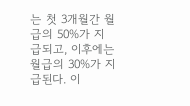는 첫 3개월간 월급의 50%가 지급되고, 이후에는 월급의 30%가 지급된다. 이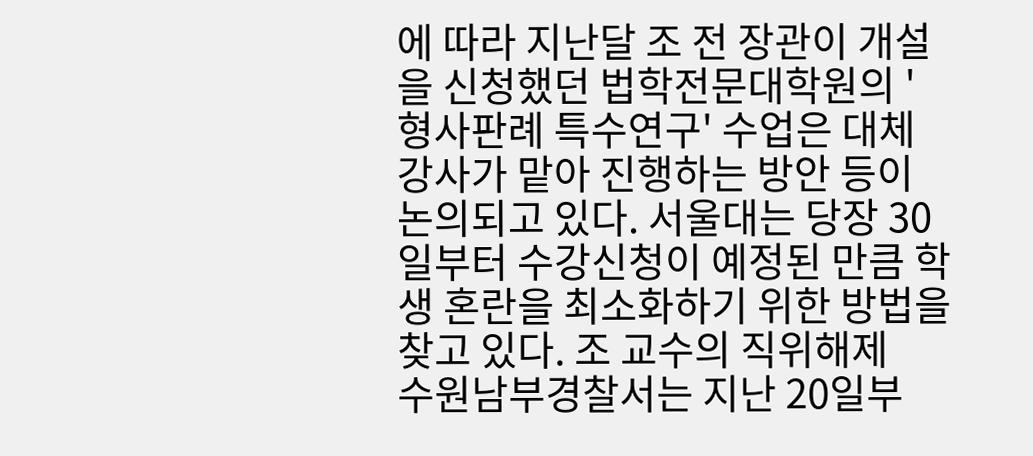에 따라 지난달 조 전 장관이 개설을 신청했던 법학전문대학원의 '형사판례 특수연구' 수업은 대체 강사가 맡아 진행하는 방안 등이 논의되고 있다. 서울대는 당장 30일부터 수강신청이 예정된 만큼 학생 혼란을 최소화하기 위한 방법을 찾고 있다. 조 교수의 직위해제
수원남부경찰서는 지난 20일부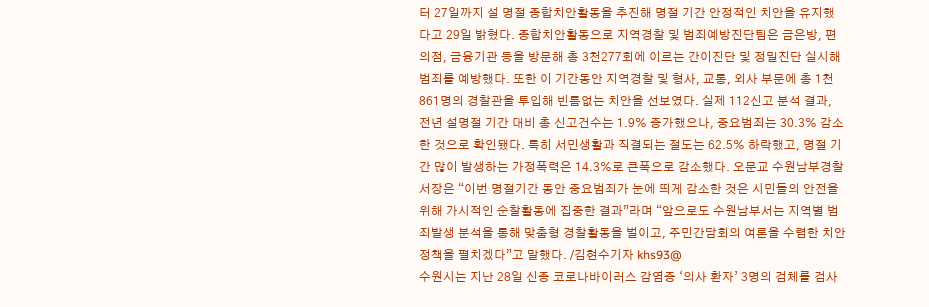터 27일까지 설 명절 종합치안활동을 추진해 명절 기간 안정적인 치안을 유지했다고 29일 밝혔다. 종합치안활동으로 지역경찰 및 범죄예방진단팀은 금은방, 편의점, 금융기관 등을 방문해 총 3천277회에 이르는 간이진단 및 정밀진단 실시해 범죄를 예방했다. 또한 이 기간동안 지역경찰 및 형사, 교통, 외사 부문에 총 1천861명의 경찰관을 투입해 빈틈없는 치안을 선보였다. 실제 112신고 분석 결과, 전년 설명절 기간 대비 총 신고건수는 1.9% 증가했으나, 중요범죄는 30.3% 감소한 것으로 확인됐다. 특히 서민생활과 직결되는 절도는 62.5% 하락했고, 명절 기간 많이 발생하는 가정폭력은 14.3%로 큰폭으로 감소했다. 오문교 수원남부경찰서장은 “이번 명절기간 동안 중요범죄가 눈에 띄게 감소한 것은 시민들의 안전을 위해 가시적인 순찰활동에 집중한 결과”라며 “앞으로도 수원남부서는 지역별 범죄발생 분석을 통해 맞춤형 경찰활동을 벌이고, 주민간담회의 여론을 수렴한 치안정책을 펼치겠다”고 말했다. /김현수기자 khs93@
수원시는 지난 28일 신종 코로나바이러스 감염증 ‘의사 환자’ 3명의 검체를 검사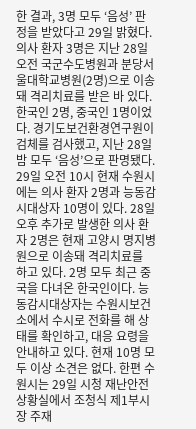한 결과, 3명 모두 ‘음성’ 판정을 받았다고 29일 밝혔다. 의사 환자 3명은 지난 28일 오전 국군수도병원과 분당서울대학교병원(2명)으로 이송돼 격리치료를 받은 바 있다. 한국인 2명, 중국인 1명이었다. 경기도보건환경연구원이 검체를 검사했고, 지난 28일 밤 모두 ‘음성’으로 판명됐다. 29일 오전 10시 현재 수원시에는 의사 환자 2명과 능동감시대상자 10명이 있다. 28일 오후 추가로 발생한 의사 환자 2명은 현재 고양시 명지병원으로 이송돼 격리치료를 하고 있다. 2명 모두 최근 중국을 다녀온 한국인이다. 능동감시대상자는 수원시보건소에서 수시로 전화를 해 상태를 확인하고, 대응 요령을 안내하고 있다. 현재 10명 모두 이상 소견은 없다. 한편 수원시는 29일 시청 재난안전상황실에서 조청식 제1부시장 주재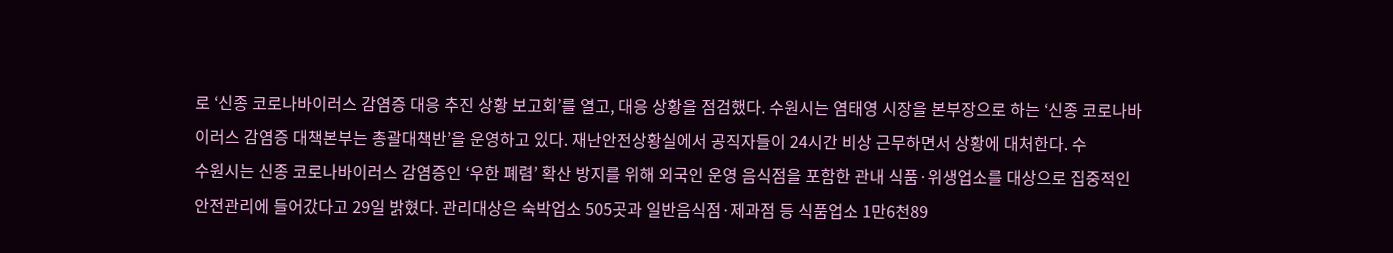로 ‘신종 코로나바이러스 감염증 대응 추진 상황 보고회’를 열고, 대응 상황을 점검했다. 수원시는 염태영 시장을 본부장으로 하는 ‘신종 코로나바이러스 감염증 대책본부는 총괄대책반’을 운영하고 있다. 재난안전상황실에서 공직자들이 24시간 비상 근무하면서 상황에 대처한다. 수
수원시는 신종 코로나바이러스 감염증인 ‘우한 폐렴’ 확산 방지를 위해 외국인 운영 음식점을 포함한 관내 식품·위생업소를 대상으로 집중적인 안전관리에 들어갔다고 29일 밝혔다. 관리대상은 숙박업소 505곳과 일반음식점·제과점 등 식품업소 1만6천89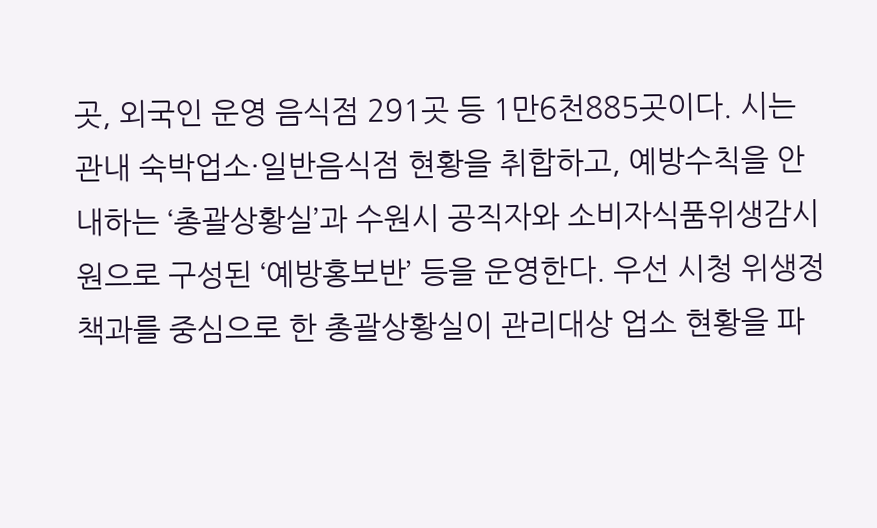곳, 외국인 운영 음식점 291곳 등 1만6천885곳이다. 시는 관내 숙박업소·일반음식점 현황을 취합하고, 예방수칙을 안내하는 ‘총괄상황실’과 수원시 공직자와 소비자식품위생감시원으로 구성된 ‘예방홍보반’ 등을 운영한다. 우선 시청 위생정책과를 중심으로 한 총괄상황실이 관리대상 업소 현황을 파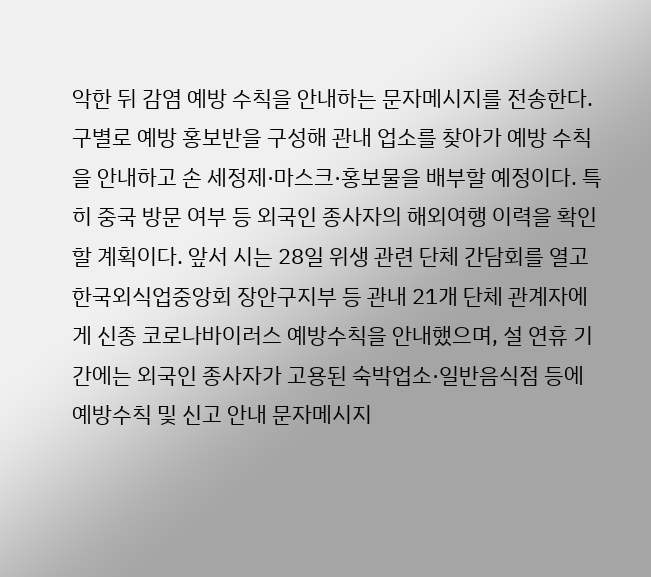악한 뒤 감염 예방 수칙을 안내하는 문자메시지를 전송한다. 구별로 예방 홍보반을 구성해 관내 업소를 찾아가 예방 수칙을 안내하고 손 세정제·마스크·홍보물을 배부할 예정이다. 특히 중국 방문 여부 등 외국인 종사자의 해외여행 이력을 확인할 계획이다. 앞서 시는 28일 위생 관련 단체 간담회를 열고 한국외식업중앙회 장안구지부 등 관내 21개 단체 관계자에게 신종 코로나바이러스 예방수칙을 안내했으며, 설 연휴 기간에는 외국인 종사자가 고용된 숙박업소·일반음식점 등에 예방수칙 및 신고 안내 문자메시지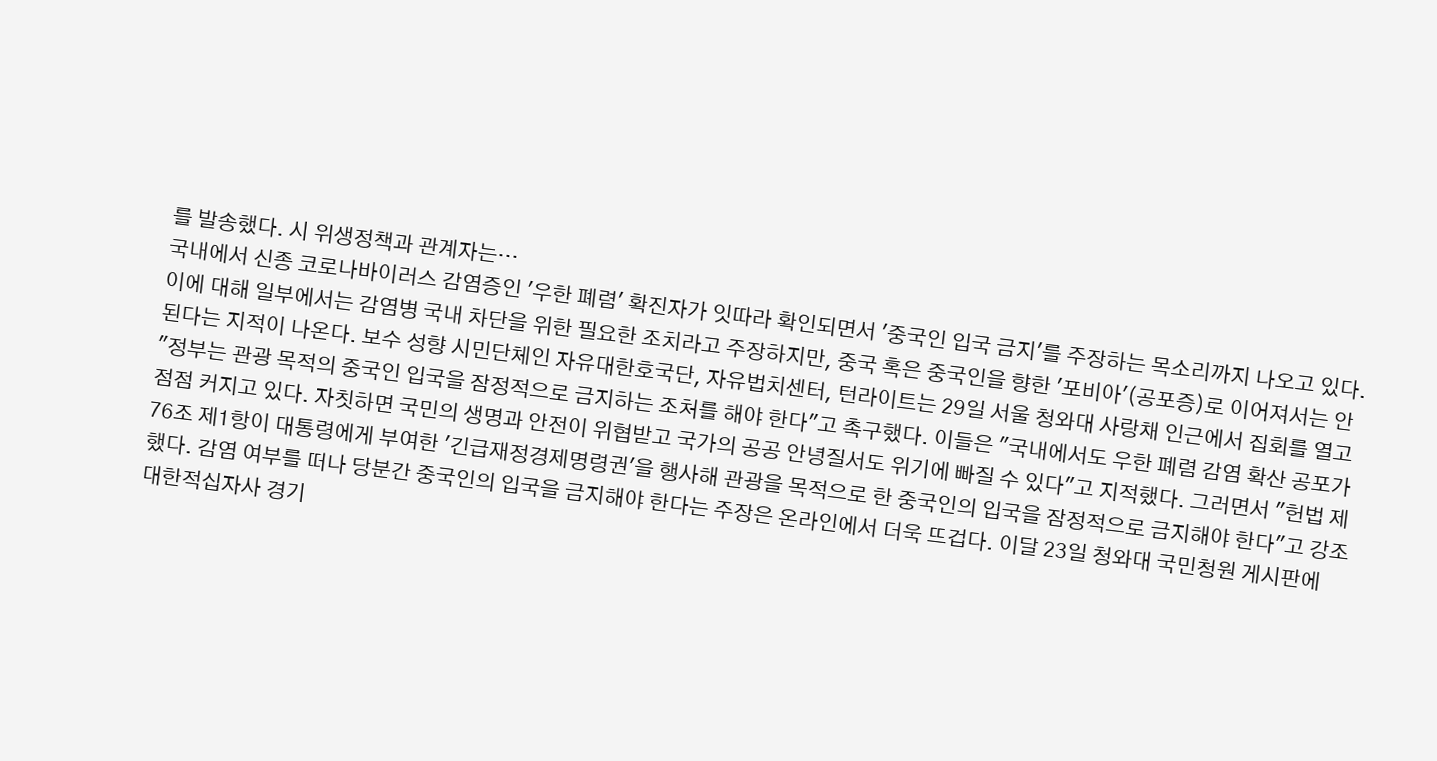를 발송했다. 시 위생정책과 관계자는…
국내에서 신종 코로나바이러스 감염증인 '우한 폐렴' 확진자가 잇따라 확인되면서 '중국인 입국 금지'를 주장하는 목소리까지 나오고 있다. 이에 대해 일부에서는 감염병 국내 차단을 위한 필요한 조치라고 주장하지만, 중국 혹은 중국인을 향한 '포비아'(공포증)로 이어져서는 안 된다는 지적이 나온다. 보수 성향 시민단체인 자유대한호국단, 자유법치센터, 턴라이트는 29일 서울 청와대 사랑채 인근에서 집회를 열고 "정부는 관광 목적의 중국인 입국을 잠정적으로 금지하는 조처를 해야 한다"고 촉구했다. 이들은 "국내에서도 우한 폐렴 감염 확산 공포가 점점 커지고 있다. 자칫하면 국민의 생명과 안전이 위협받고 국가의 공공 안녕질서도 위기에 빠질 수 있다"고 지적했다. 그러면서 "헌법 제76조 제1항이 대통령에게 부여한 '긴급재정경제명령권'을 행사해 관광을 목적으로 한 중국인의 입국을 잠정적으로 금지해야 한다"고 강조했다. 감염 여부를 떠나 당분간 중국인의 입국을 금지해야 한다는 주장은 온라인에서 더욱 뜨겁다. 이달 23일 청와대 국민청원 게시판에
대한적십자사 경기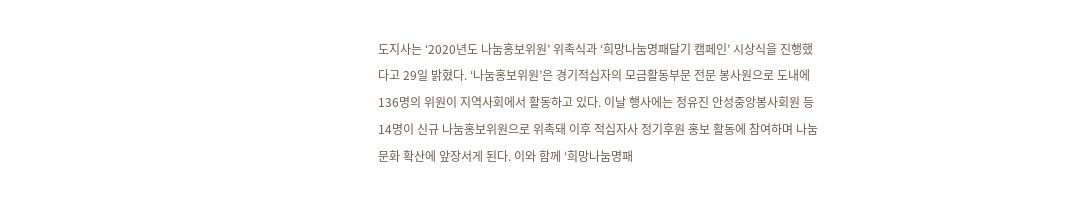도지사는 ‘2020년도 나눔홍보위원’ 위촉식과 ‘희망나눔명패달기 캠페인’ 시상식을 진행했다고 29일 밝혔다. ‘나눔홍보위원’은 경기적십자의 모금활동부문 전문 봉사원으로 도내에 136명의 위원이 지역사회에서 활동하고 있다. 이날 행사에는 정유진 안성중앙봉사회원 등 14명이 신규 나눔홍보위원으로 위촉돼 이후 적십자사 정기후원 홍보 활동에 참여하며 나눔문화 확산에 앞장서게 된다. 이와 함께 ‘희망나눔명패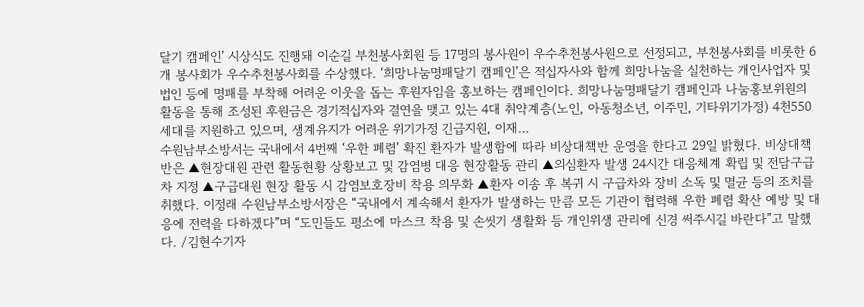달기 캠페인’ 시상식도 진행돼 이순길 부천봉사회원 등 17명의 봉사원이 우수추천봉사원으로 선정되고, 부천봉사회를 비롯한 6개 봉사회가 우수추천봉사회를 수상했다. ‘희망나눔명패달기 캠페인’은 적십자사와 함께 희망나눔을 실천하는 개인사업자 및 법인 등에 명패를 부착해 어려운 이웃을 돕는 후원자임을 홍보하는 캠페인이다. 희망나눔명패달기 캠페인과 나눔홍보위원의 활동을 통해 조성된 후원금은 경기적십자와 결연을 맺고 있는 4대 취약계층(노인, 아동청소년, 이주민, 기타위기가정) 4천550세대를 지원하고 있으며, 생계유지가 어려운 위기가정 긴급지원, 이재…
수원남부소방서는 국내에서 4번째 ‘우한 폐렴’ 확진 환자가 발생함에 따라 비상대책반 운영을 한다고 29일 밝혔다. 비상대책반은 ▲현장대원 관련 활동현황 상황보고 및 감염병 대응 현장활동 관리 ▲의심환자 발생 24시간 대응체계 확립 및 전담구급차 지정 ▲구급대원 현장 활동 시 감염보호장비 착용 의무화 ▲환자 이송 후 복귀 시 구급차와 장비 소독 및 멸균 등의 조치를 취했다. 이정래 수원남부소방서장은 “국내에서 계속해서 환자가 발생하는 만큼 모든 기관이 협력해 우한 폐렴 확산 예방 및 대응에 전력을 다하겠다”며 “도민들도 평소에 마스크 착용 및 손씻기 생활화 등 개인위생 관리에 신경 써주시길 바란다”고 말했다. /김현수기자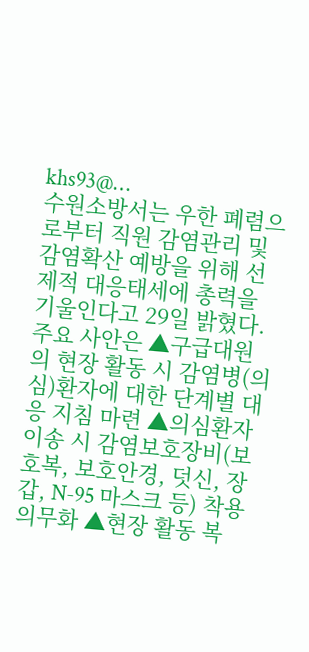khs93@…
수원소방서는 우한 폐렴으로부터 직원 감염관리 및 감염확산 예방을 위해 선제적 대응태세에 총력을 기울인다고 29일 밝혔다. 주요 사안은 ▲구급대원의 현장 활동 시 감염병(의심)환자에 대한 단계별 대응 지침 마련 ▲의심환자 이송 시 감염보호장비(보호복, 보호안경, 덧신, 장갑, N-95 마스크 등) 착용 의무화 ▲현장 활동 복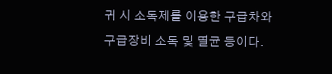귀 시 소독제를 이용한 구급차와 구급장비 소독 및 멸균 등이다.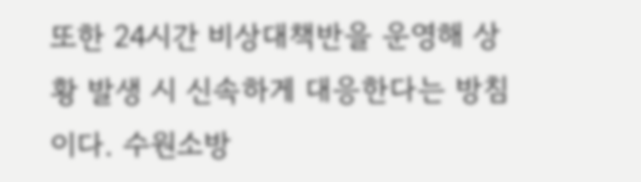또한 24시간 비상대책반을 운영해 상황 발생 시 신속하게 대응한다는 방침이다. 수원소방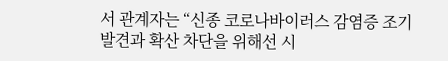서 관계자는 “신종 코로나바이러스 감염증 조기 발견과 확산 차단을 위해선 시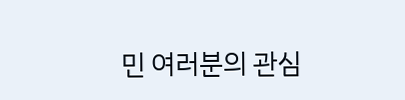민 여러분의 관심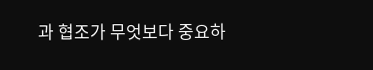과 협조가 무엇보다 중요하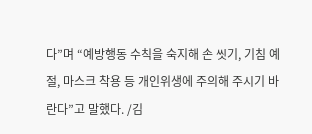다”며 “예방행동 수칙을 숙지해 손 씻기, 기침 예절, 마스크 착용 등 개인위생에 주의해 주시기 바란다”고 말했다. /김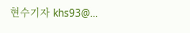현수기자 khs93@…